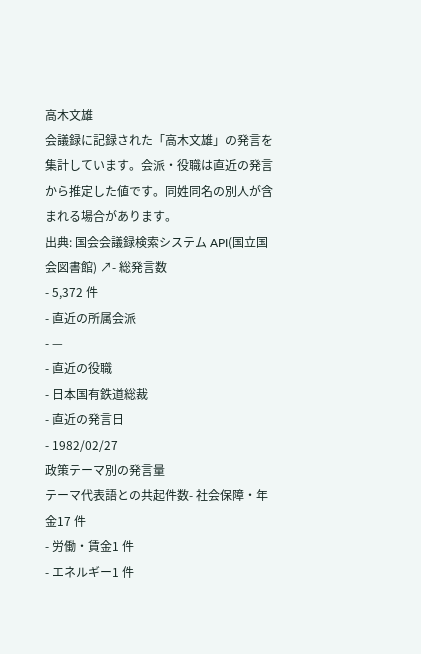高木文雄
会議録に記録された「高木文雄」の発言を集計しています。会派・役職は直近の発言から推定した値です。同姓同名の別人が含まれる場合があります。
出典: 国会会議録検索システム API(国立国会図書館) ↗- 総発言数
- 5,372 件
- 直近の所属会派
- —
- 直近の役職
- 日本国有鉄道総裁
- 直近の発言日
- 1982/02/27
政策テーマ別の発言量
テーマ代表語との共起件数- 社会保障・年金17 件
- 労働・賃金1 件
- エネルギー1 件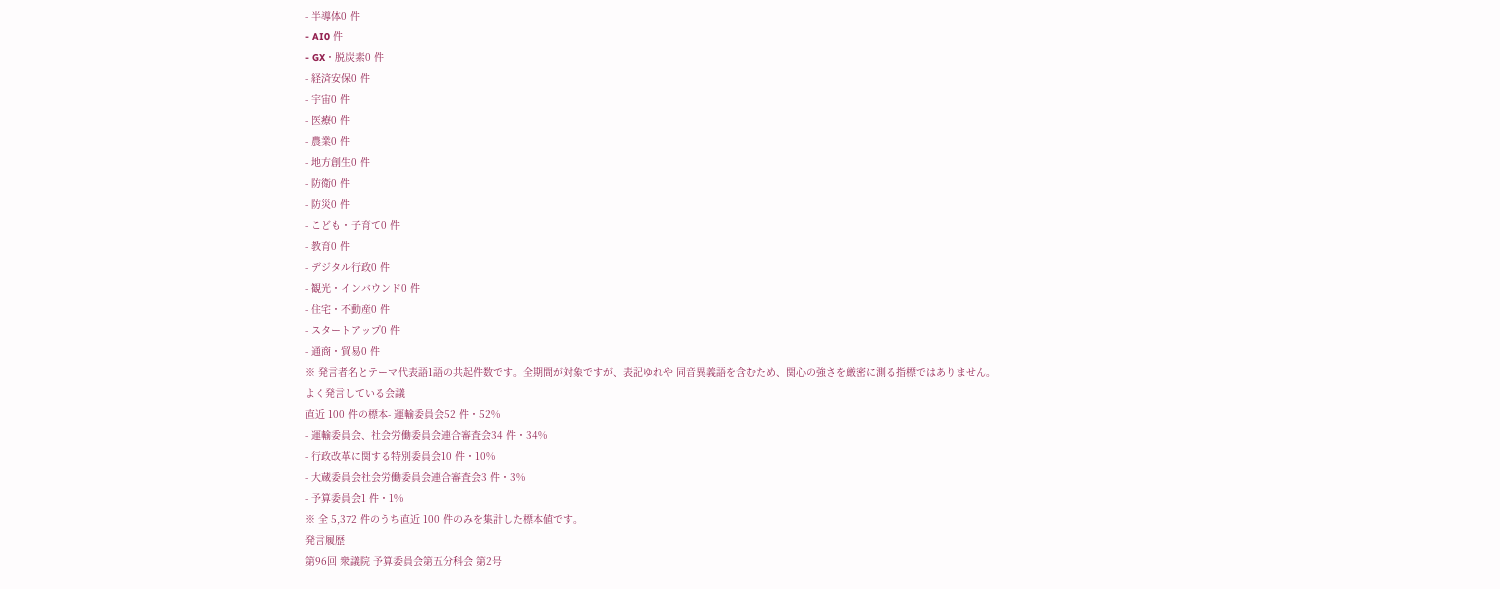- 半導体0 件
- AI0 件
- GX・脱炭素0 件
- 経済安保0 件
- 宇宙0 件
- 医療0 件
- 農業0 件
- 地方創生0 件
- 防衛0 件
- 防災0 件
- こども・子育て0 件
- 教育0 件
- デジタル行政0 件
- 観光・インバウンド0 件
- 住宅・不動産0 件
- スタートアップ0 件
- 通商・貿易0 件
※ 発言者名とテーマ代表語1語の共起件数です。全期間が対象ですが、表記ゆれや 同音異義語を含むため、関心の強さを厳密に測る指標ではありません。
よく発言している会議
直近 100 件の標本- 運輸委員会52 件・52%
- 運輸委員会、社会労働委員会連合審査会34 件・34%
- 行政改革に関する特別委員会10 件・10%
- 大蔵委員会社会労働委員会連合審査会3 件・3%
- 予算委員会1 件・1%
※ 全 5,372 件のうち直近 100 件のみを集計した標本値です。
発言履歴
第96回 衆議院 予算委員会第五分科会 第2号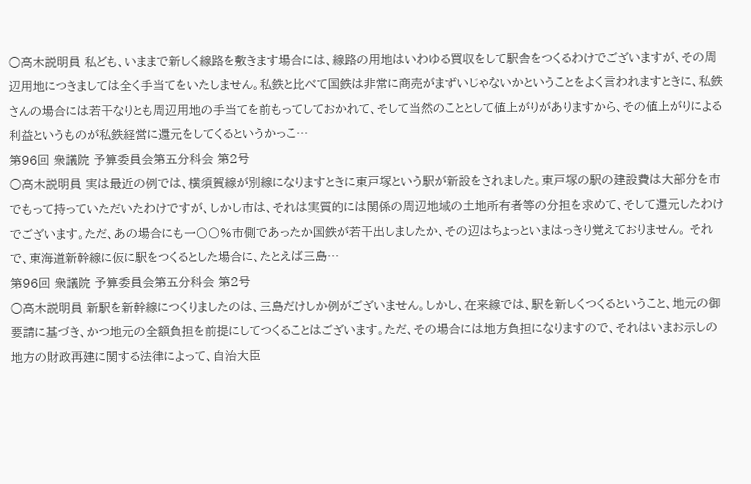○高木説明員 私ども、いままで新しく線路を敷きます場合には、線路の用地はいわゆる買収をして駅舎をつくるわけでございますが、その周辺用地につきましては全く手当てをいたしません。私鉄と比べて国鉄は非常に商売がまずいじゃないかということをよく言われますときに、私鉄さんの場合には若干なりとも周辺用地の手当てを前もってしておかれて、そして当然のこととして値上がりがありますから、その値上がりによる利益というものが私鉄経営に還元をしてくるというかっこ…
第96回 衆議院 予算委員会第五分科会 第2号
○高木説明員 実は最近の例では、横須賀線が別線になりますときに東戸塚という駅が新設をされました。東戸塚の駅の建設費は大部分を市でもって持っていただいたわけですが、しかし市は、それは実質的には関係の周辺地域の土地所有者等の分担を求めて、そして還元したわけでございます。ただ、あの場合にも一〇〇%市側であったか国鉄が若干出しましたか、その辺はちょっといまはっきり覚えておりません。 それで、東海道新幹線に仮に駅をつくるとした場合に、たとえば三島…
第96回 衆議院 予算委員会第五分科会 第2号
○高木説明員 新駅を新幹線につくりましたのは、三島だけしか例がございません。しかし、在来線では、駅を新しくつくるということ、地元の御要請に基づき、かつ地元の全額負担を前提にしてつくることはございます。ただ、その場合には地方負担になりますので、それはいまお示しの地方の財政再建に関する法律によって、自治大臣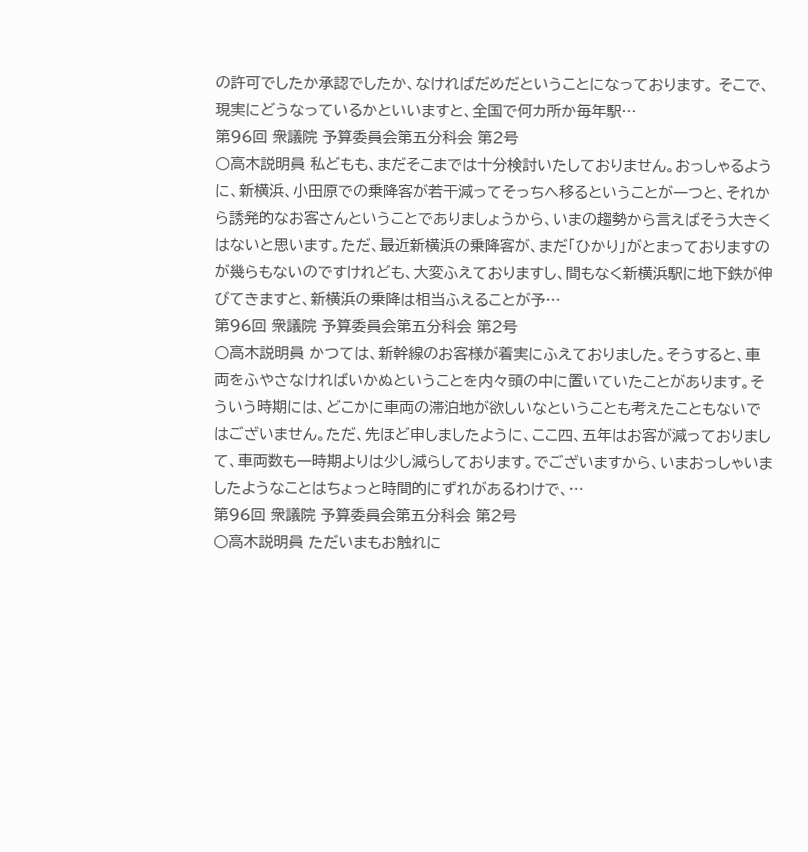の許可でしたか承認でしたか、なければだめだということになっております。 そこで、現実にどうなっているかといいますと、全国で何カ所か毎年駅…
第96回 衆議院 予算委員会第五分科会 第2号
○高木説明員 私どもも、まだそこまでは十分検討いたしておりません。おっしゃるように、新横浜、小田原での乗降客が若干減ってそっちへ移るということが一つと、それから誘発的なお客さんということでありましょうから、いまの趨勢から言えばそう大きくはないと思います。ただ、最近新横浜の乗降客が、まだ「ひかり」がとまっておりますのが幾らもないのですけれども、大変ふえておりますし、間もなく新横浜駅に地下鉄が伸びてきますと、新横浜の乗降は相当ふえることが予…
第96回 衆議院 予算委員会第五分科会 第2号
○高木説明員 かつては、新幹線のお客様が着実にふえておりました。そうすると、車両をふやさなければいかぬということを内々頭の中に置いていたことがあります。そういう時期には、どこかに車両の滞泊地が欲しいなということも考えたこともないではございません。ただ、先ほど申しましたように、ここ四、五年はお客が減っておりまして、車両数も一時期よりは少し減らしております。でございますから、いまおっしゃいましたようなことはちょっと時間的にずれがあるわけで、…
第96回 衆議院 予算委員会第五分科会 第2号
○高木説明員 ただいまもお触れに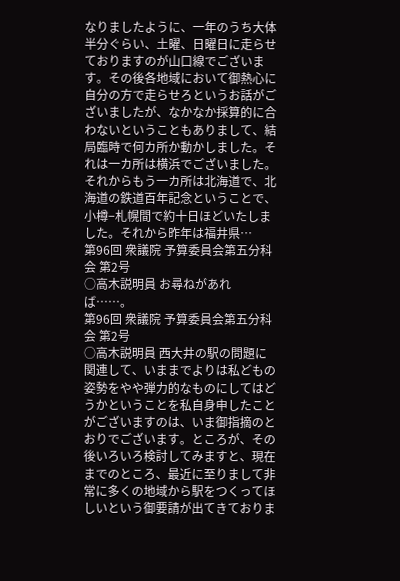なりましたように、一年のうち大体半分ぐらい、土曜、日曜日に走らせておりますのが山口線でございます。その後各地域において御熱心に自分の方で走らせろというお話がございましたが、なかなか採算的に合わないということもありまして、結局臨時で何カ所か動かしました。それは一カ所は横浜でございました。それからもう一カ所は北海道で、北海道の鉄道百年記念ということで、小樽−札幌間で約十日ほどいたしました。それから昨年は福井県…
第96回 衆議院 予算委員会第五分科会 第2号
○高木説明員 お尋ねがあれば……。
第96回 衆議院 予算委員会第五分科会 第2号
○高木説明員 西大井の駅の問題に関連して、いままでよりは私どもの姿勢をやや弾力的なものにしてはどうかということを私自身申したことがございますのは、いま御指摘のとおりでございます。ところが、その後いろいろ検討してみますと、現在までのところ、最近に至りまして非常に多くの地域から駅をつくってほしいという御要請が出てきておりま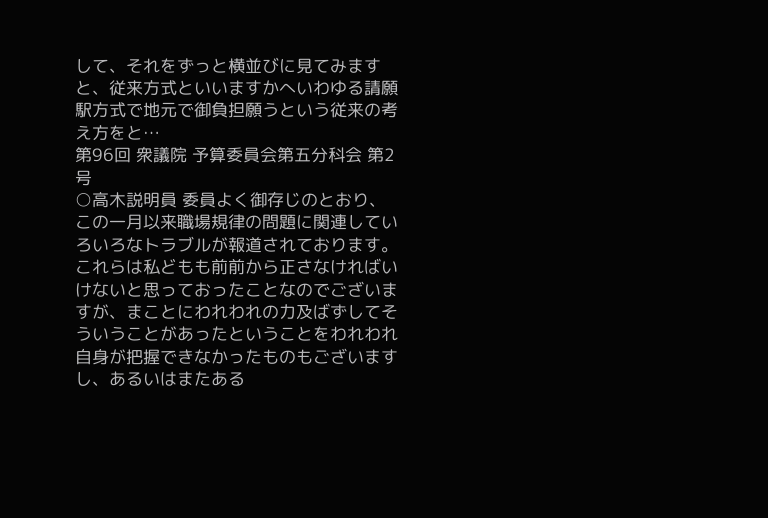して、それをずっと横並びに見てみますと、従来方式といいますかへいわゆる請願駅方式で地元で御負担願うという従来の考え方をと…
第96回 衆議院 予算委員会第五分科会 第2号
○高木説明員 委員よく御存じのとおり、この一月以来職場規律の問題に関連していろいろなトラブルが報道されております。これらは私どもも前前から正さなければいけないと思っておったことなのでございますが、まことにわれわれの力及ばずしてそういうことがあったということをわれわれ自身が把握できなかったものもございますし、あるいはまたある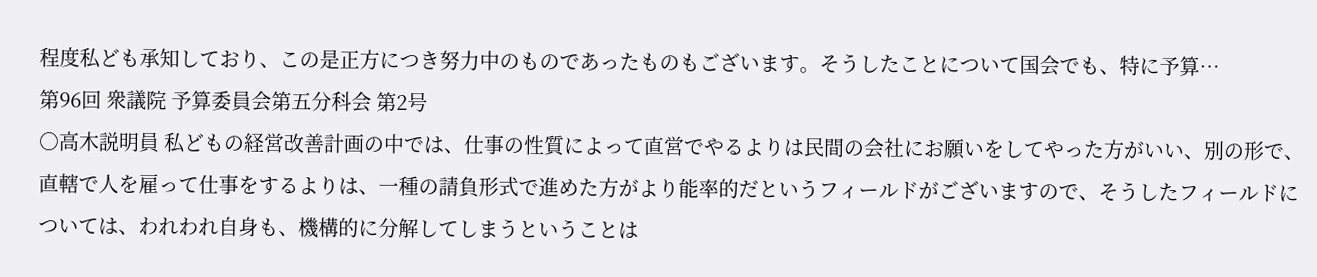程度私ども承知しており、この是正方につき努力中のものであったものもございます。そうしたことについて国会でも、特に予算…
第96回 衆議院 予算委員会第五分科会 第2号
○高木説明員 私どもの経営改善計画の中では、仕事の性質によって直営でやるよりは民間の会社にお願いをしてやった方がいい、別の形で、直轄で人を雇って仕事をするよりは、一種の請負形式で進めた方がより能率的だというフィールドがございますので、そうしたフィールドについては、われわれ自身も、機構的に分解してしまうということは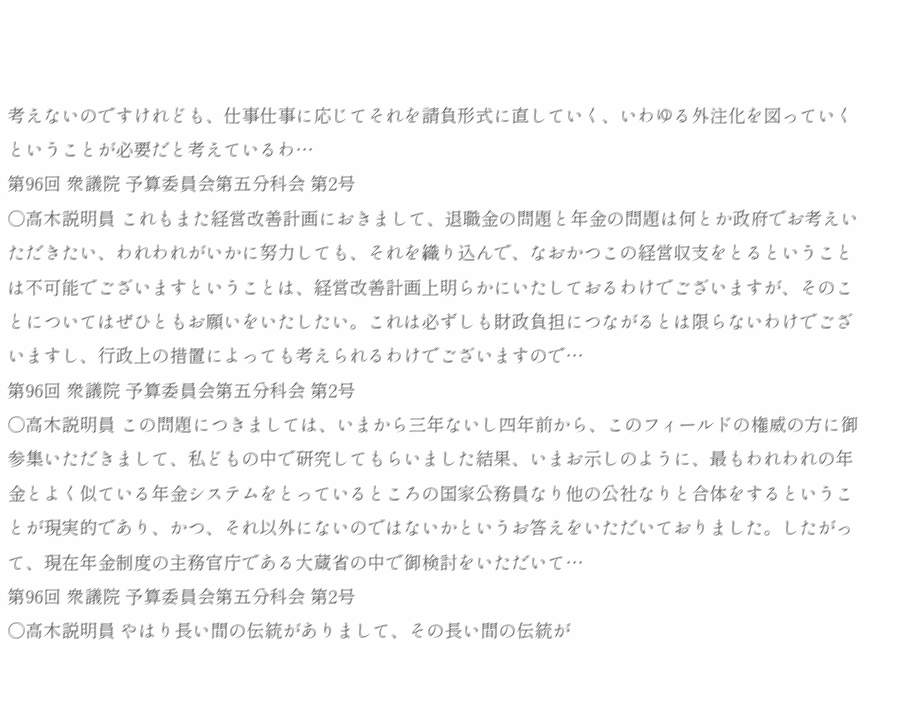考えないのですけれども、仕事仕事に応じてそれを請負形式に直していく、いわゆる外注化を図っていくということが必要だと考えているわ…
第96回 衆議院 予算委員会第五分科会 第2号
○高木説明員 これもまた経営改善計画におきまして、退職金の問題と年金の問題は何とか政府でお考えいただきたい、われわれがいかに努力しても、それを織り込んで、なおかつこの経営収支をとるということは不可能でございますということは、経営改善計画上明らかにいたしておるわけでございますが、そのことについてはぜひともお願いをいたしたい。これは必ずしも財政負担につながるとは限らないわけでございますし、行政上の措置によっても考えられるわけでございますので…
第96回 衆議院 予算委員会第五分科会 第2号
○高木説明員 この問題につきましては、いまから三年ないし四年前から、このフィールドの権威の方に御参集いただきまして、私どもの中で研究してもらいました結果、いまお示しのように、最もわれわれの年金とよく似ている年金システムをとっているところの国家公務員なり他の公社なりと合体をするということが現実的であり、かつ、それ以外にないのではないかというお答えをいただいておりました。したがって、現在年金制度の主務官庁である大蔵省の中で御検討をいただいて…
第96回 衆議院 予算委員会第五分科会 第2号
○高木説明員 やはり長い間の伝統がありまして、その長い間の伝統が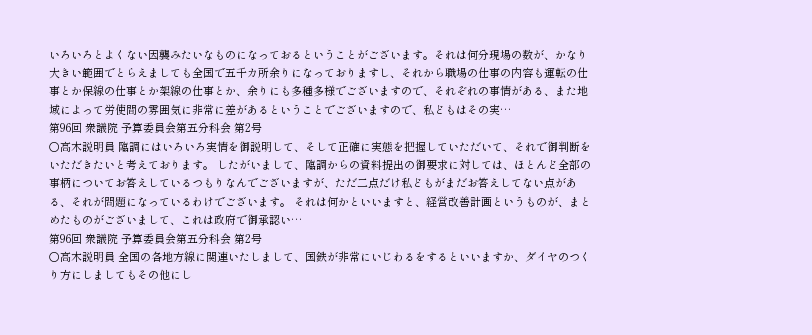いろいろとよくない因襲みたいなものになっておるということがございます。それは何分現場の数が、かなり大きい範囲でとらえましても全国で五千カ所余りになっておりますし、それから職場の仕事の内容も運転の仕事とか保線の仕事とか架線の仕事とか、余りにも多種多様でございますので、それぞれの事情がある、また地域によって労使間の雰囲気に非常に差があるということでございますので、私どもはその実…
第96回 衆議院 予算委員会第五分科会 第2号
○高木説明員 臨調にはいろいろ実情を御説明して、そして正確に実態を把握していただいて、それで御判断をいただきたいと考えております。 したがいまして、臨調からの資料提出の御要求に対しては、ほとんど全部の事柄についてお答えしているつもりなんでございますが、ただ二点だけ私どもがまだお答えしてない点がある、それが問題になっているわけでございます。 それは何かといいますと、経営改善計画というものが、まとめたものがございまして、これは政府で御承認い…
第96回 衆議院 予算委員会第五分科会 第2号
○高木説明員 全国の各地方線に関連いたしまして、国鉄が非常にいじわるをするといいますか、ダイヤのつくり方にしましてもその他にし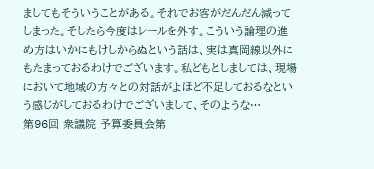ましてもそういうことがある。それでお客がだんだん減ってしまった。そしたら今度はレールを外す。こういう論理の進め方はいかにもけしからぬという話は、実は真岡線以外にもたまっておるわけでございます。私どもとしましては、現場において地域の方々との対話がよほど不足しておるなという感じがしておるわけでございまして、そのような…
第96回 衆議院 予算委員会第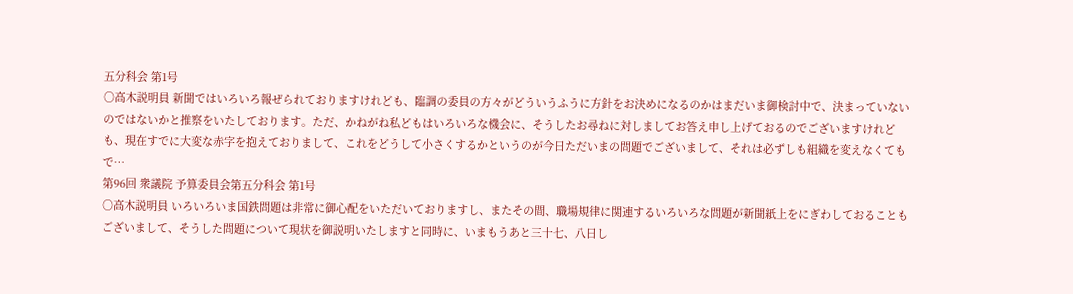五分科会 第1号
○高木説明員 新聞ではいろいろ報ぜられておりますけれども、臨調の委員の方々がどういうふうに方針をお決めになるのかはまだいま御検討中で、決まっていないのではないかと推察をいたしております。ただ、かねがね私どもはいろいろな機会に、そうしたお尋ねに対しましてお答え申し上げておるのでございますけれども、現在すでに大変な赤字を抱えておりまして、これをどうして小さくするかというのが今日ただいまの問題でございまして、それは必ずしも組織を変えなくてもで…
第96回 衆議院 予算委員会第五分科会 第1号
○高木説明員 いろいろいま国鉄問題は非常に御心配をいただいておりますし、またその間、職場規律に関連するいろいろな問題が新聞紙上をにぎわしておることもございまして、そうした問題について現状を御説明いたしますと同時に、いまもうあと三十七、八日し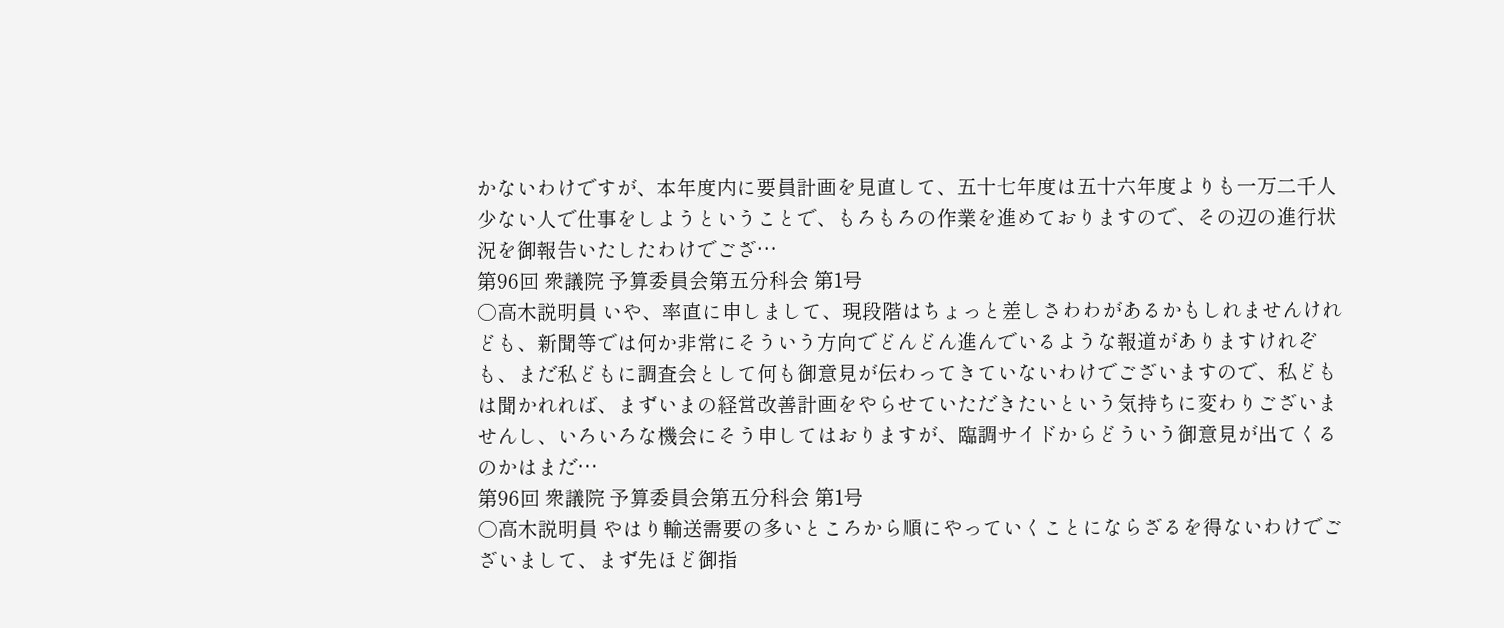かないわけですが、本年度内に要員計画を見直して、五十七年度は五十六年度よりも一万二千人少ない人で仕事をしようということで、もろもろの作業を進めておりますので、その辺の進行状況を御報告いたしたわけでござ…
第96回 衆議院 予算委員会第五分科会 第1号
○高木説明員 いや、率直に申しまして、現段階はちょっと差しさわわがあるかもしれませんけれども、新聞等では何か非常にそういう方向でどんどん進んでいるような報道がありますけれぞも、まだ私どもに調査会として何も御意見が伝わってきていないわけでございますので、私どもは聞かれれば、まずいまの経営改善計画をやらせていただきたいという気持ちに変わりございませんし、いろいろな機会にそう申してはおりますが、臨調サイドからどういう御意見が出てくるのかはまだ…
第96回 衆議院 予算委員会第五分科会 第1号
○高木説明員 やはり輸送需要の多いところから順にやっていくことにならざるを得ないわけでございまして、まず先ほど御指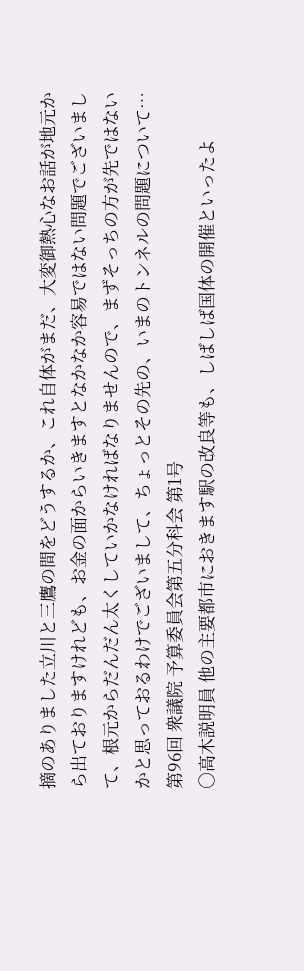摘のありました立川と三鷹の間をどうするか、これ自体がまだ、大変御熱心なお話が地元から出ておりますけれども、お金の面からいきますとなかなか容易ではない問題でございまして、根元からだんだん太くしていかなければなりませんので、まずそっちの方が先ではないかと思っておるわけでございまして、ちょっとその先の、いまのトンネルの問題について…
第96回 衆議院 予算委員会第五分科会 第1号
○高木説明員 他の主要都市におきます駅の改良等も、しばしば国体の開催といったよ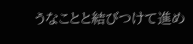うなことと結びつけて進め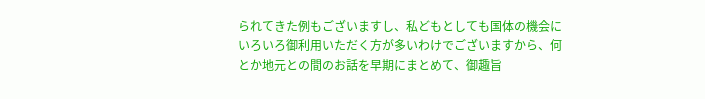られてきた例もございますし、私どもとしても国体の機会にいろいろ御利用いただく方が多いわけでございますから、何とか地元との間のお話を早期にまとめて、御趣旨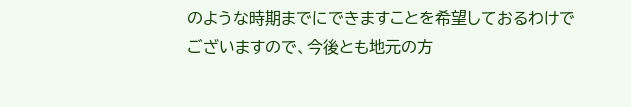のような時期までにできますことを希望しておるわけでございますので、今後とも地元の方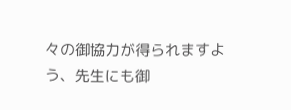々の御協力が得られますよう、先生にも御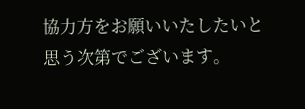協力方をお願いいたしたいと思う次第でございます。